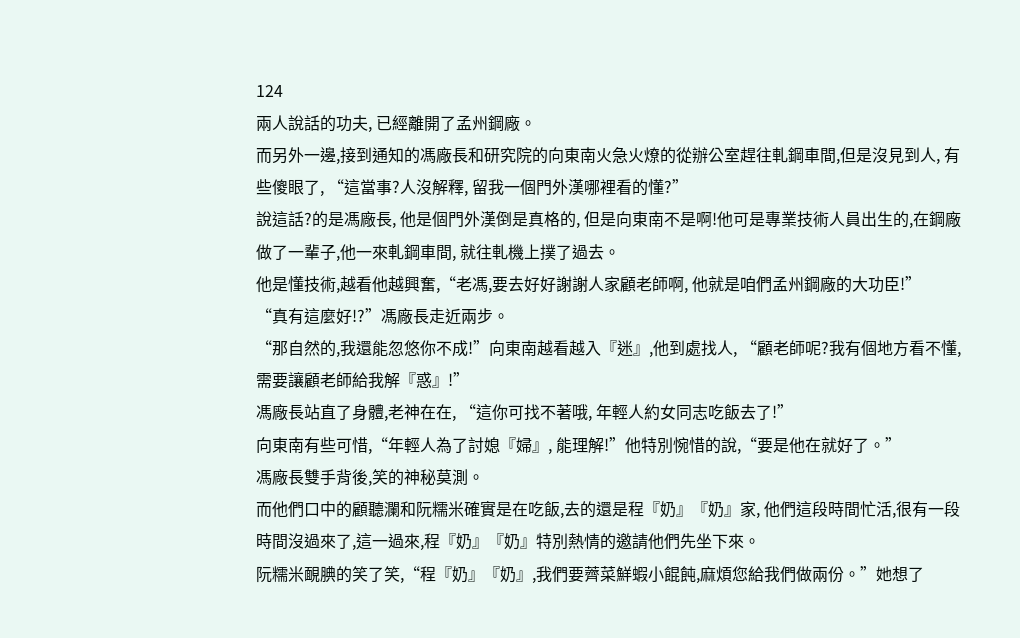124
兩人說話的功夫, 已經離開了孟州鋼廠。
而另外一邊,接到通知的馮廠長和研究院的向東南火急火燎的從辦公室趕往軋鋼車間,但是沒見到人, 有些傻眼了, “這當事?人沒解釋, 留我一個門外漢哪裡看的懂?”
說這話?的是馮廠長, 他是個門外漢倒是真格的, 但是向東南不是啊!他可是專業技術人員出生的,在鋼廠做了一輩子,他一來軋鋼車間, 就往軋機上撲了過去。
他是懂技術,越看他越興奮,“老馮,要去好好謝謝人家顧老師啊, 他就是咱們孟州鋼廠的大功臣!”
“真有這麼好!?”馮廠長走近兩步。
“那自然的,我還能忽悠你不成!”向東南越看越入『迷』,他到處找人, “顧老師呢?我有個地方看不懂, 需要讓顧老師給我解『惑』!”
馮廠長站直了身體,老神在在, “這你可找不著哦, 年輕人約女同志吃飯去了!”
向東南有些可惜,“年輕人為了討媳『婦』, 能理解!”他特別惋惜的說,“要是他在就好了。”
馮廠長雙手背後,笑的神秘莫測。
而他們口中的顧聽瀾和阮糯米確實是在吃飯,去的還是程『奶』『奶』家, 他們這段時間忙活,很有一段時間沒過來了,這一過來,程『奶』『奶』特別熱情的邀請他們先坐下來。
阮糯米靦腆的笑了笑,“程『奶』『奶』,我們要薺菜鮮蝦小餛飩,麻煩您給我們做兩份。”她想了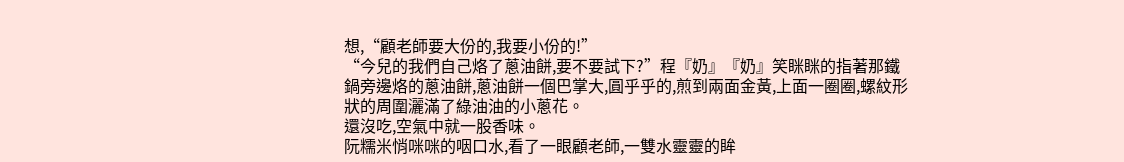想,“顧老師要大份的,我要小份的!”
“今兒的我們自己烙了蔥油餅,要不要試下?”程『奶』『奶』笑眯眯的指著那鐵鍋旁邊烙的蔥油餅,蔥油餅一個巴掌大,圓乎乎的,煎到兩面金黃,上面一圈圈,螺紋形狀的周圍灑滿了綠油油的小蔥花。
還沒吃,空氣中就一股香味。
阮糯米悄咪咪的咽口水,看了一眼顧老師,一雙水靈靈的眸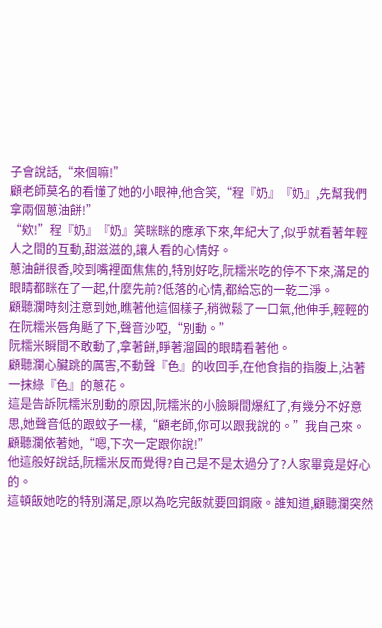子會說話,“來個嘛!”
顧老師莫名的看懂了她的小眼神,他含笑,“程『奶』『奶』,先幫我們拿兩個蔥油餅!”
“欸!”程『奶』『奶』笑眯眯的應承下來,年紀大了,似乎就看著年輕人之間的互動,甜滋滋的,讓人看的心情好。
蔥油餅很香,咬到嘴裡面焦焦的,特別好吃,阮糯米吃的停不下來,滿足的眼睛都眯在了一起,什麼先前?低落的心情,都給忘的一乾二淨。
顧聽瀾時刻注意到她,瞧著他這個樣子,稍微鬆了一口氣,他伸手,輕輕的在阮糯米唇角颳了下,聲音沙啞,“別動。”
阮糯米瞬間不敢動了,拿著餅,睜著溜圓的眼睛看著他。
顧聽瀾心臟跳的厲害,不動聲『色』的收回手,在他食指的指腹上,沾著一抹綠『色』的蔥花。
這是告訴阮糯米別動的原因,阮糯米的小臉瞬間爆紅了,有幾分不好意思,她聲音低的跟蚊子一樣,“顧老師,你可以跟我說的。”我自己來。
顧聽瀾依著她,“嗯,下次一定跟你說!”
他這般好說話,阮糯米反而覺得?自己是不是太過分了?人家畢竟是好心的。
這頓飯她吃的特別滿足,原以為吃完飯就要回鋼廠。誰知道,顧聽瀾突然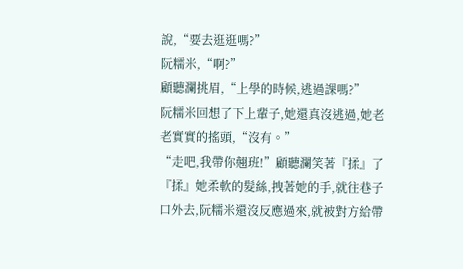說,“要去逛逛嗎?”
阮糯米,“啊?”
顧聽瀾挑眉,“上學的時候,逃過課嗎?”
阮糯米回想了下上輩子,她還真沒逃過,她老老實實的搖頭,“沒有。”
“走吧,我帶你翹班!”顧聽瀾笑著『揉』了『揉』她柔軟的髮絲,拽著她的手,就往巷子口外去,阮糯米還沒反應過來,就被對方給帶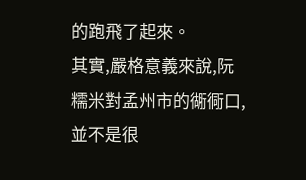的跑飛了起來。
其實,嚴格意義來說,阮糯米對孟州市的衚衕口,並不是很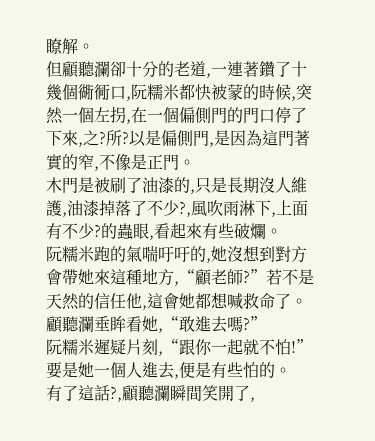瞭解。
但顧聽瀾卻十分的老道,一連著鑽了十幾個衚衕口,阮糯米都快被蒙的時候,突然一個左拐,在一個偏側門的門口停了下來,之?所?以是偏側門,是因為這門著實的窄,不像是正門。
木門是被刷了油漆的,只是長期沒人維護,油漆掉落了不少?,風吹雨淋下,上面有不少?的蟲眼,看起來有些破爛。
阮糯米跑的氣喘吁吁的,她沒想到對方會帶她來這種地方,“顧老師?”若不是天然的信任他,這會她都想喊救命了。
顧聽瀾垂眸看她,“敢進去嗎?”
阮糯米遲疑片刻,“跟你一起就不怕!”要是她一個人進去,便是有些怕的。
有了這話?,顧聽瀾瞬間笑開了,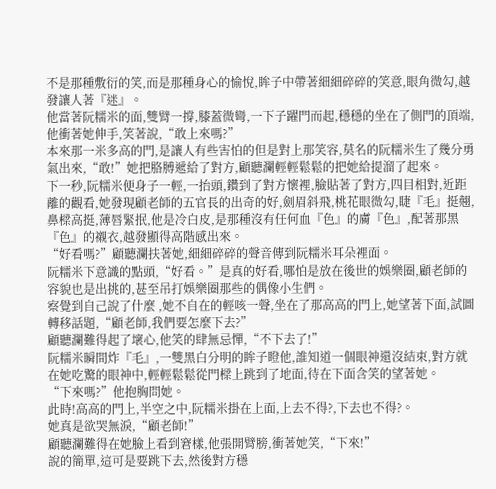不是那種敷衍的笑,而是那種身心的愉悅,眸子中帶著細細碎碎的笑意,眼角微勾,越發讓人著『迷』。
他當著阮糯米的面,雙臂一撐,膝蓋微彎,一下子躍門而起,穩穩的坐在了側門的頂端,他衝著她伸手,笑著說,“敢上來嗎?”
本來那一米多高的門,是讓人有些害怕的但是對上那笑容,莫名的阮糯米生了幾分勇氣出來,“敢!”她把胳膊遞給了對方,顧聽瀾輕輕鬆鬆的把她給提溜了起來。
下一秒,阮糯米便身子一輕,一抬頭,鑽到了對方懷裡,臉貼著了對方,四目相對,近距離的觀看,她發現顧老師的五官長的出奇的好,劍眉斜飛,桃花眼微勾,睫『毛』挺翹,鼻樑高挺,薄唇緊抿,他是冷白皮,是那種沒有任何血『色』的膚『色』,配著那黑『色』的襯衣,越發顯得高階感出來。
“好看嗎?”顧聽瀾扶著她,細細碎碎的聲音傳到阮糯米耳朵裡面。
阮糯米下意識的點頭,“好看。”是真的好看,哪怕是放在後世的娛樂圈,顧老師的容貌也是出挑的,甚至吊打娛樂圈那些的偶像小生們。
察覺到自己說了什麼 ,她不自在的輕咳一聲,坐在了那高高的門上,她望著下面,試圖轉移話題,“顧老師,我們要怎麼下去?”
顧聽瀾難得起了壞心,他笑的肆無忌憚,“不下去了!”
阮糯米瞬間炸『毛』,一雙黑白分明的眸子瞪他,誰知道一個眼神還沒結束,對方就在她吃驚的眼神中,輕輕鬆鬆從門樑上跳到了地面,待在下面含笑的望著她。
“下來嗎?”他抱胸問她。
此時!高高的門上,半空之中,阮糯米掛在上面,上去不得?,下去也不得?。
她真是欲哭無淚,“顧老師!”
顧聽瀾難得在她臉上看到窘樣,他張開臂膀,衝著她笑,“下來!”
說的簡單,這可是要跳下去,然後對方穩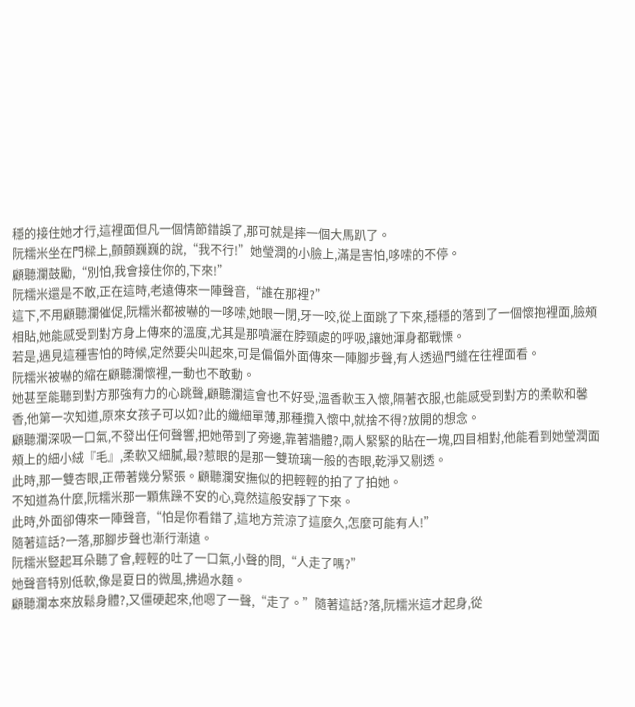穩的接住她才行,這裡面但凡一個情節錯誤了,那可就是摔一個大馬趴了。
阮糯米坐在門樑上,顫顫巍巍的說,“我不行!”她瑩潤的小臉上,滿是害怕,哆嗦的不停。
顧聽瀾鼓勵,“別怕,我會接住你的,下來!”
阮糯米還是不敢,正在這時,老遠傳來一陣聲音,“誰在那裡?”
這下,不用顧聽瀾催促,阮糯米都被嚇的一哆嗦,她眼一閉,牙一咬,從上面跳了下來,穩穩的落到了一個懷抱裡面,臉頰相貼,她能感受到對方身上傳來的溫度,尤其是那噴灑在脖頸處的呼吸,讓她渾身都戰慄。
若是,遇見這種害怕的時候,定然要尖叫起來,可是偏偏外面傳來一陣腳步聲,有人透過門縫在往裡面看。
阮糯米被嚇的縮在顧聽瀾懷裡,一動也不敢動。
她甚至能聽到對方那強有力的心跳聲,顧聽瀾這會也不好受,溫香軟玉入懷,隔著衣服,也能感受到對方的柔軟和馨香,他第一次知道,原來女孩子可以如?此的纖細單薄,那種攬入懷中,就捨不得?放開的想念。
顧聽瀾深吸一口氣,不發出任何聲響,把她帶到了旁邊,靠著牆體?,兩人緊緊的貼在一塊,四目相對,他能看到她瑩潤面頰上的細小絨『毛』,柔軟又細膩,最?惹眼的是那一雙琉璃一般的杏眼,乾淨又剔透。
此時,那一雙杏眼,正帶著幾分緊張。顧聽瀾安撫似的把輕輕的拍了了拍她。
不知道為什麼,阮糯米那一顆焦躁不安的心,竟然這般安靜了下來。
此時,外面卻傳來一陣聲音,“怕是你看錯了,這地方荒涼了這麼久,怎麼可能有人!”
隨著這話?一落,那腳步聲也漸行漸遠。
阮糯米豎起耳朵聽了會,輕輕的吐了一口氣,小聲的問,“人走了嗎?”
她聲音特別低軟,像是夏日的微風,拂過水麵。
顧聽瀾本來放鬆身體?,又僵硬起來,他嗯了一聲,“走了。”隨著這話?落,阮糯米這才起身,從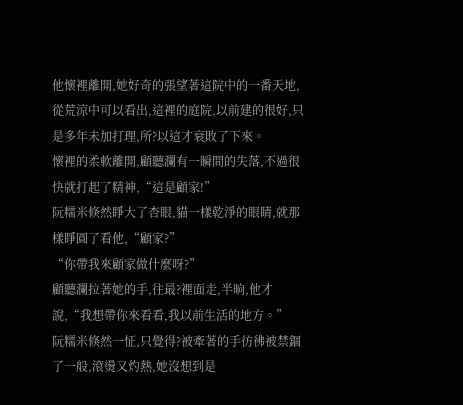他懷裡離開,她好奇的張望著這院中的一番天地,從荒涼中可以看出,這裡的庭院,以前建的很好,只是多年未加打理,所?以這才衰敗了下來。
懷裡的柔軟離開,顧聽瀾有一瞬間的失落,不過很快就打起了精神,“這是顧家!”
阮糯米倏然睜大了杏眼,貓一樣乾淨的眼睛,就那樣睜圓了看他,“顧家?”
“你帶我來顧家做什麼呀?”
顧聽瀾拉著她的手,往最?裡面走,半晌,他才說,“我想帶你來看看,我以前生活的地方。”
阮糯米倏然一怔,只覺得?被牽著的手彷彿被禁錮了一般,滾燙又灼熱,她沒想到是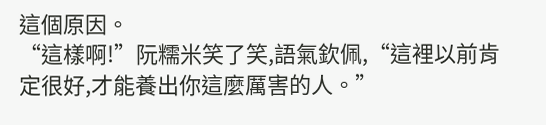這個原因。
“這樣啊!”阮糯米笑了笑,語氣欽佩,“這裡以前肯定很好,才能養出你這麼厲害的人。”